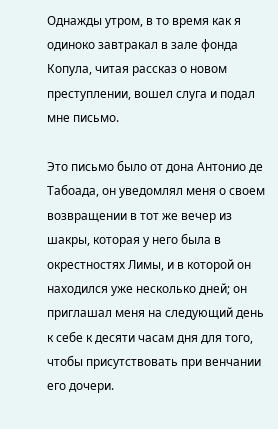Однажды утром, в то время как я одиноко завтракал в зале фонда Копула, читая рассказ о новом преступлении, вошел слуга и подал мне письмо.

Это письмо было от дона Антонио де Табоада, он уведомлял меня о своем возвращении в тот же вечер из шакры, которая у него была в окрестностях Лимы, и в которой он находился уже несколько дней; он приглашал меня на следующий день к себе к десяти часам дня для того, чтобы присутствовать при венчании его дочери.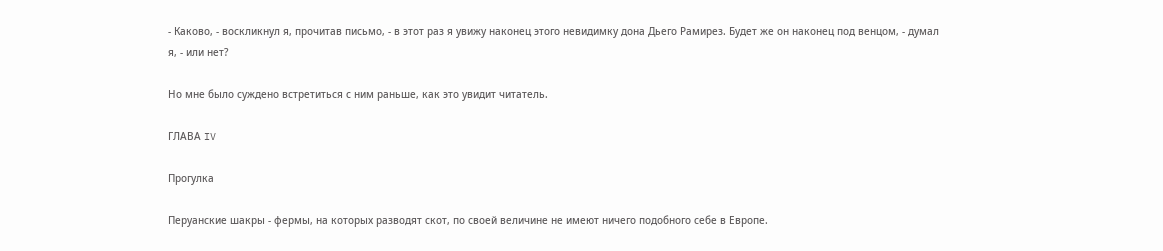- Каково, - воскликнул я, прочитав письмо, - в этот раз я увижу наконец этого невидимку дона Дьего Рамирез. Будет же он наконец под венцом, - думал я, - или нет?

Но мне было суждено встретиться с ним раньше, как это увидит читатель.

ГЛАВА IV

Прогулка

Перуанские шакры - фермы, на которых разводят скот, по своей величине не имеют ничего подобного себе в Европе.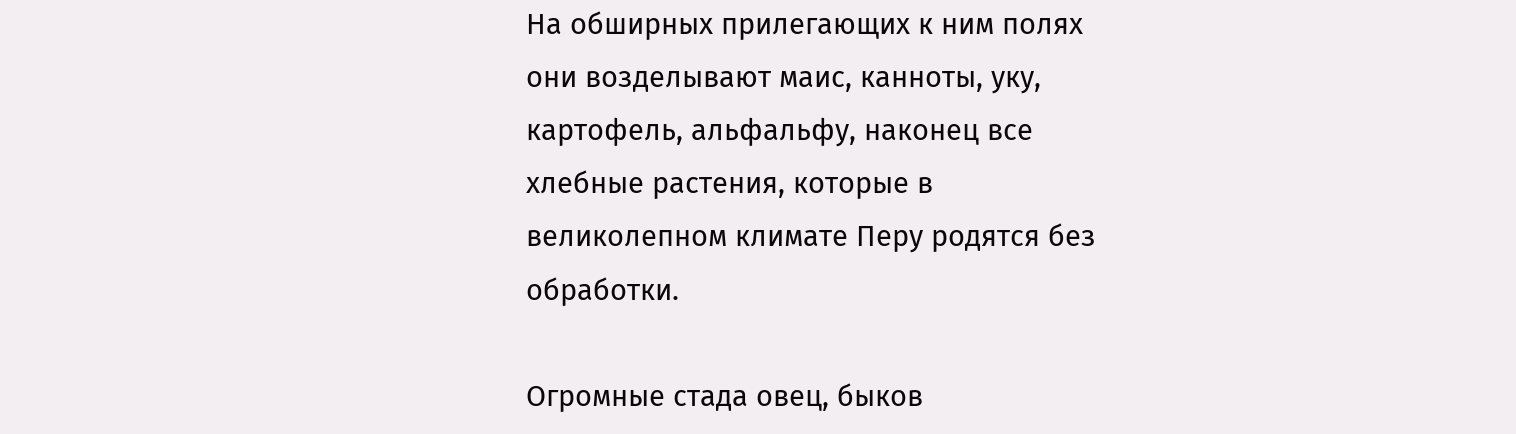На обширных прилегающих к ним полях они возделывают маис, канноты, уку, картофель, альфальфу, наконец все хлебные растения, которые в великолепном климате Перу родятся без обработки.

Огромные стада овец, быков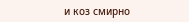и коз смирно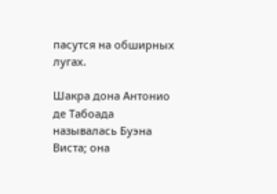пасутся на обширных лугах.

Шакра дона Антонио де Табоада называлась Буэна Виста; она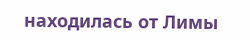находилась от Лимы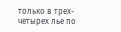только в трех-четырех лье по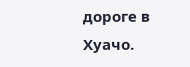дороге в Хуачо.